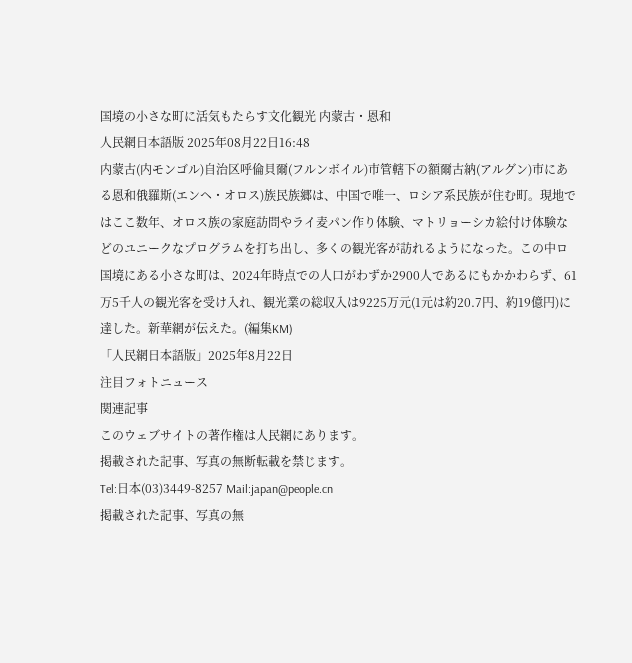国境の小さな町に活気もたらす文化観光 内蒙古・恩和
人民網日本語版 2025年08月22日16:48
内蒙古(内モンゴル)自治区呼倫貝爾(フルンボイル)市管轄下の額爾古納(アルグン)市にある恩和俄羅斯(エンヘ・オロス)族民族郷は、中国で唯一、ロシア系民族が住む町。現地ではここ数年、オロス族の家庭訪問やライ麦パン作り体験、マトリョーシカ絵付け体験などのユニークなプログラムを打ち出し、多くの観光客が訪れるようになった。この中ロ国境にある小さな町は、2024年時点での人口がわずか2900人であるにもかかわらず、61万5千人の観光客を受け入れ、観光業の総収入は9225万元(1元は約20.7円、約19億円)に達した。新華網が伝えた。(編集KM)
「人民網日本語版」2025年8月22日
注目フォトニュース
関連記事
このウェブサイトの著作権は人民網にあります。
掲載された記事、写真の無断転載を禁じます。
Tel:日本(03)3449-8257 Mail:japan@people.cn
掲載された記事、写真の無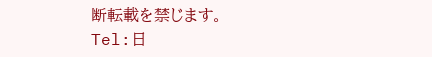断転載を禁じます。
Tel:日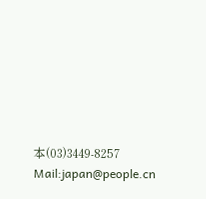本(03)3449-8257 Mail:japan@people.cn